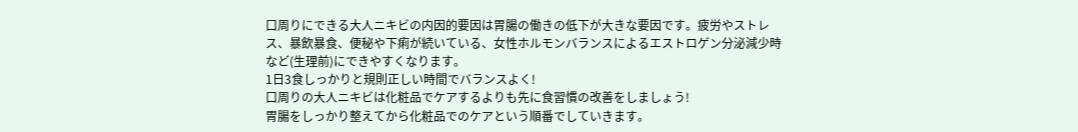口周りにできる大人ニキビの内因的要因は胃腸の働きの低下が大きな要因です。疲労やストレス、暴飲暴食、便秘や下痢が続いている、女性ホルモンバランスによるエストロゲン分泌減少時など(生理前)にできやすくなります。
1日3食しっかりと規則正しい時間でバランスよく!
口周りの大人ニキビは化粧品でケアするよりも先に食習慣の改善をしましょう!
胃腸をしっかり整えてから化粧品でのケアという順番でしていきます。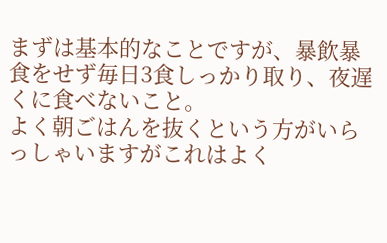まずは基本的なことですが、暴飲暴食をせず毎日3食しっかり取り、夜遅くに食べないこと。
よく朝ごはんを抜くという方がいらっしゃいますがこれはよく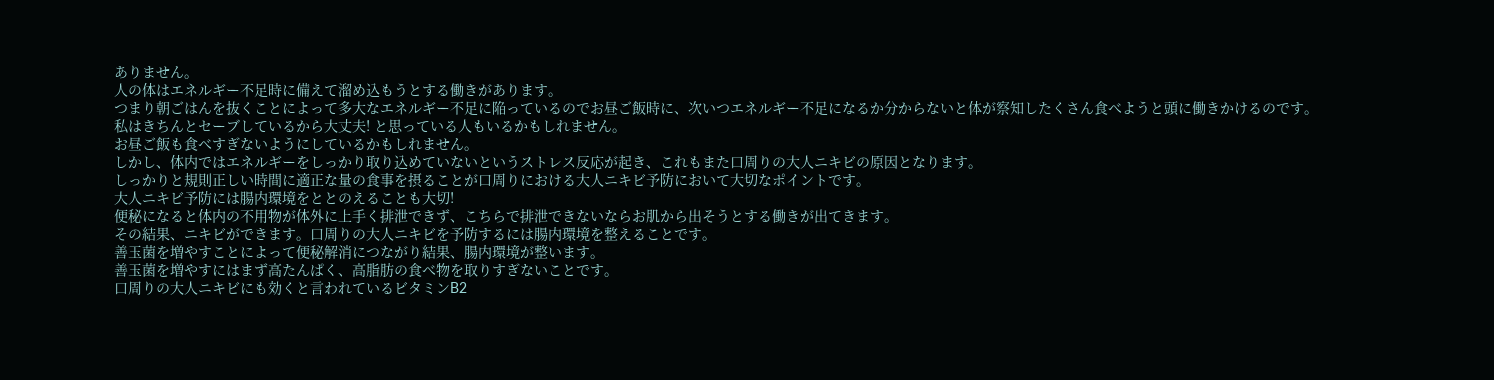ありません。
人の体はエネルギー不足時に備えて溜め込もうとする働きがあります。
つまり朝ごはんを抜くことによって多大なエネルギー不足に陥っているのでお昼ご飯時に、次いつエネルギー不足になるか分からないと体が察知したくさん食べようと頭に働きかけるのです。
私はきちんとセーブしているから大丈夫! と思っている人もいるかもしれません。
お昼ご飯も食べすぎないようにしているかもしれません。
しかし、体内ではエネルギーをしっかり取り込めていないというストレス反応が起き、これもまた口周りの大人ニキビの原因となります。
しっかりと規則正しい時間に適正な量の食事を摂ることが口周りにおける大人ニキビ予防において大切なポイントです。
大人ニキビ予防には腸内環境をととのえることも大切!
便秘になると体内の不用物が体外に上手く排泄できず、こちらで排泄できないならお肌から出そうとする働きが出てきます。
その結果、ニキビができます。口周りの大人ニキビを予防するには腸内環境を整えることです。
善玉菌を増やすことによって便秘解消につながり結果、腸内環境が整います。
善玉菌を増やすにはまず高たんぱく、高脂肪の食べ物を取りすぎないことです。
口周りの大人ニキビにも効くと言われているビタミンB2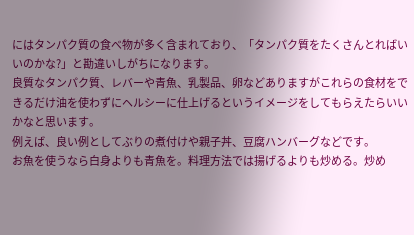にはタンパク質の食べ物が多く含まれており、「タンパク質をたくさんとればいいのかな?」と勘違いしがちになります。
良質なタンパク質、レバーや青魚、乳製品、卵などありますがこれらの食材をできるだけ油を使わずにヘルシーに仕上げるというイメージをしてもらえたらいいかなと思います。
例えば、良い例としてぶりの煮付けや親子丼、豆腐ハンバーグなどです。
お魚を使うなら白身よりも青魚を。料理方法では揚げるよりも炒める。炒め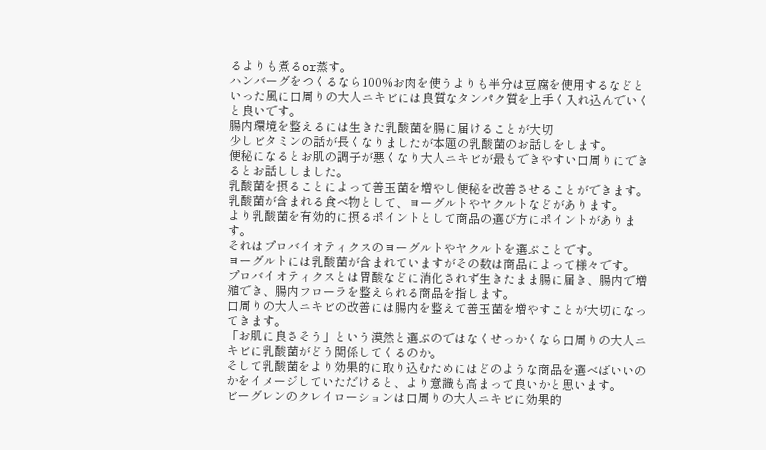るよりも煮るor蒸す。
ハンバーグをつくるなら100%お肉を使うよりも半分は豆腐を使用するなどといった風に口周りの大人ニキビには良質なタンパク質を上手く入れ込んでいくと良いです。
腸内環境を整えるには生きた乳酸菌を腸に届けることが大切
少しビタミンの話が長くなりましたが本題の乳酸菌のお話しをします。
便秘になるとお肌の調子が悪くなり大人ニキビが最もできやすい口周りにできるとお話ししました。
乳酸菌を摂ることによって善玉菌を増やし便秘を改善させることができます。
乳酸菌が含まれる食べ物として、ヨーグルトやヤクルトなどがあります。
より乳酸菌を有効的に摂るポイントとして商品の選び方にポイントがあります。
それはプロバイオティクスのヨーグルトやヤクルトを選ぶことです。
ヨーグルトには乳酸菌が含まれていますがその数は商品によって様々です。
プロバイオティクスとは胃酸などに消化されず生きたまま腸に届き、腸内で増殖でき、腸内フローラを整えられる商品を指します。
口周りの大人ニキビの改善には腸内を整えて善玉菌を増やすことが大切になってきます。
「お肌に良さそう」という漠然と選ぶのではなくせっかくなら口周りの大人ニキビに乳酸菌がどう関係してくるのか。
そして乳酸菌をより効果的に取り込むためにはどのような商品を選べばいいのかをイメージしていただけると、より意識も高まって良いかと思います。
ビーグレンのクレイローションは口周りの大人ニキビに効果的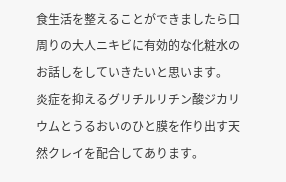食生活を整えることができましたら口周りの大人ニキビに有効的な化粧水のお話しをしていきたいと思います。
炎症を抑えるグリチルリチン酸ジカリウムとうるおいのひと膜を作り出す天然クレイを配合してあります。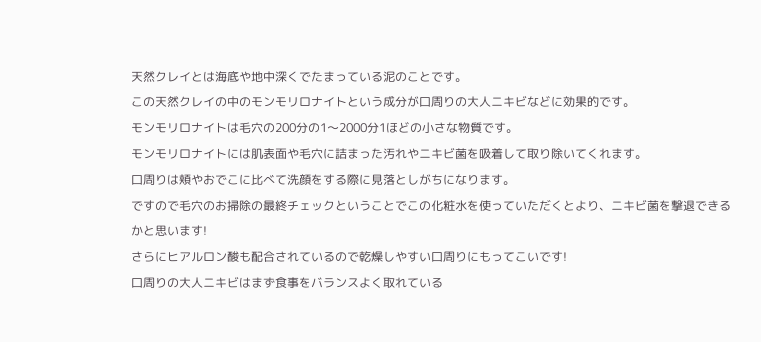天然クレイとは海底や地中深くでたまっている泥のことです。
この天然クレイの中のモンモリロナイトという成分が口周りの大人ニキビなどに効果的です。
モンモリロナイトは毛穴の200分の1〜2000分1ほどの小さな物質です。
モンモリロナイトには肌表面や毛穴に詰まった汚れやニキビ菌を吸着して取り除いてくれます。
口周りは頬やおでこに比べて洗顔をする際に見落としがちになります。
ですので毛穴のお掃除の最終チェックということでこの化粧水を使っていただくとより、ニキビ菌を撃退できるかと思います!
さらにヒアルロン酸も配合されているので乾燥しやすい口周りにもってこいです!
口周りの大人ニキビはまず食事をバランスよく取れている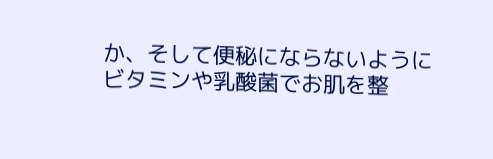か、そして便秘にならないようにビタミンや乳酸菌でお肌を整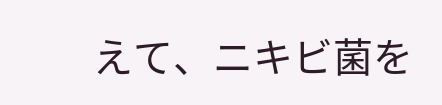えて、ニキビ菌を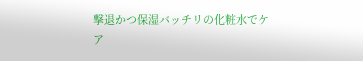撃退かつ保湿バッチリの化粧水でケア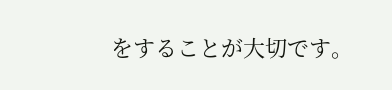をすることが大切です。